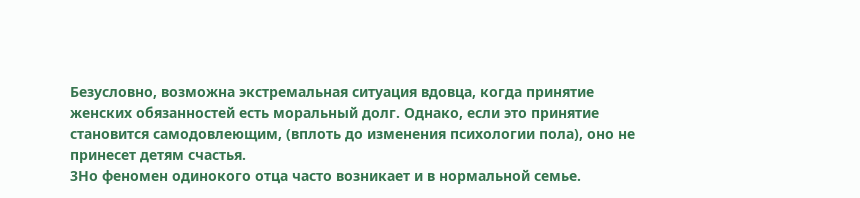Безусловно, возможна экстремальная ситуация вдовца, когда принятие женских обязанностей есть моральный долг. Однако, если это принятие становится самодовлеющим, (вплоть до изменения психологии пола), оно не принесет детям счастья.
3Но феномен одинокого отца часто возникает и в нормальной семье.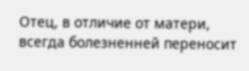Отец, в отличие от матери, всегда болезненней переносит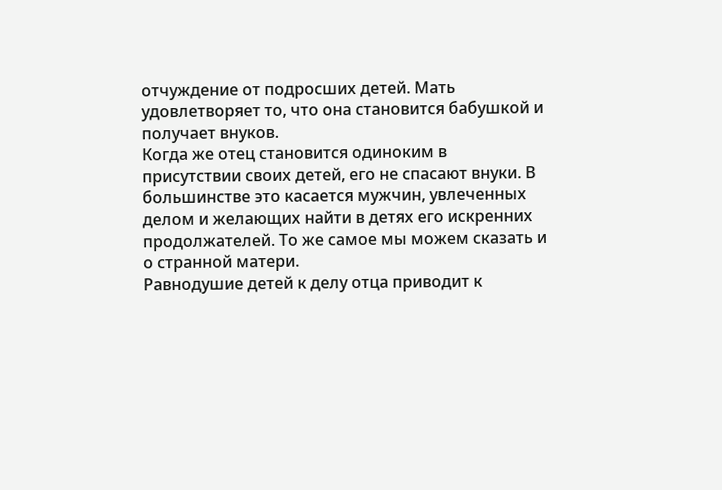отчуждение от подросших детей. Мать удовлетворяет то, что она становится бабушкой и получает внуков.
Когда же отец становится одиноким в присутствии своих детей, его не спасают внуки. В большинстве это касается мужчин, увлеченных делом и желающих найти в детях его искренних продолжателей. То же самое мы можем сказать и о странной матери.
Равнодушие детей к делу отца приводит к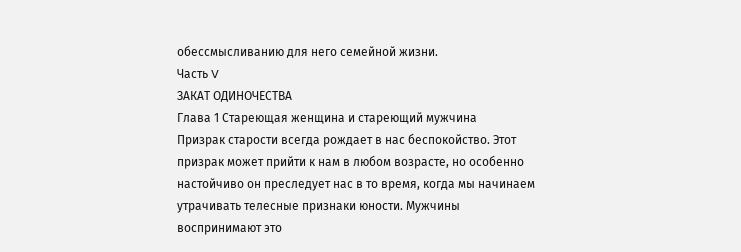обессмысливанию для него семейной жизни.
Часть V
ЗАКАТ ОДИНОЧЕСТВА
Глава 1 Стареющая женщина и стареющий мужчина
Призрак старости всегда рождает в нас беспокойство. Этот призрак может прийти к нам в любом возрасте, но особенно настойчиво он преследует нас в то время, когда мы начинаем утрачивать телесные признаки юности. Мужчины воспринимают это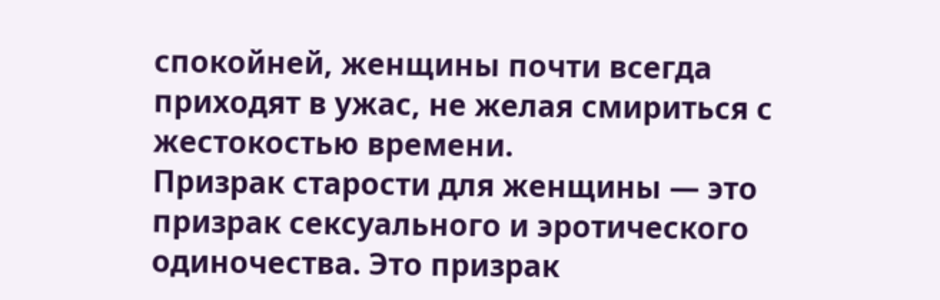спокойней, женщины почти всегда приходят в ужас, не желая смириться с жестокостью времени.
Призрак старости для женщины — это призрак сексуального и эротического одиночества. Это призрак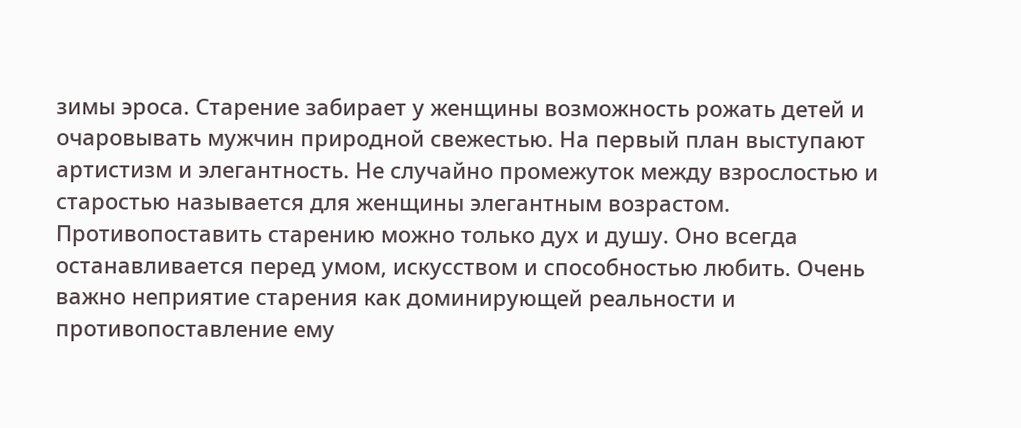зимы эроса. Старение забирает у женщины возможность рожать детей и очаровывать мужчин природной свежестью. На первый план выступают артистизм и элегантность. Не случайно промежуток между взрослостью и старостью называется для женщины элегантным возрастом. Противопоставить старению можно только дух и душу. Оно всегда останавливается перед умом, искусством и способностью любить. Очень важно неприятие старения как доминирующей реальности и противопоставление ему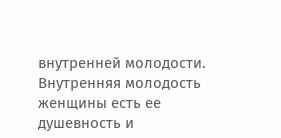внутренней молодости. Внутренняя молодость женщины есть ее душевность и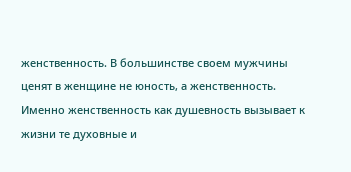женственность. В большинстве своем мужчины ценят в женщине не юность, а женственность.
Именно женственность как душевность вызывает к жизни те духовные и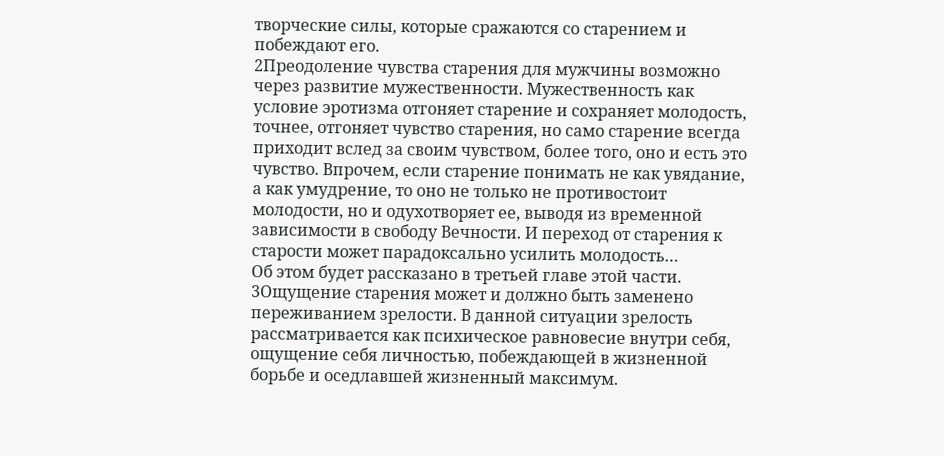творческие силы, которые сражаются со старением и побеждают его.
2Преодоление чувства старения для мужчины возможно через развитие мужественности. Мужественность как условие эротизма отгоняет старение и сохраняет молодость, точнее, отгоняет чувство старения, но само старение всегда приходит вслед за своим чувством, более того, оно и есть это чувство. Впрочем, если старение понимать не как увядание, а как умудрение, то оно не только не противостоит молодости, но и одухотворяет ее, выводя из временной зависимости в свободу Вечности. И переход от старения к старости может парадоксально усилить молодость…
Об этом будет рассказано в третьей главе этой части.
3Ощущение старения может и должно быть заменено переживанием зрелости. В данной ситуации зрелость рассматривается как психическое равновесие внутри себя, ощущение себя личностью, побеждающей в жизненной борьбе и оседлавшей жизненный максимум.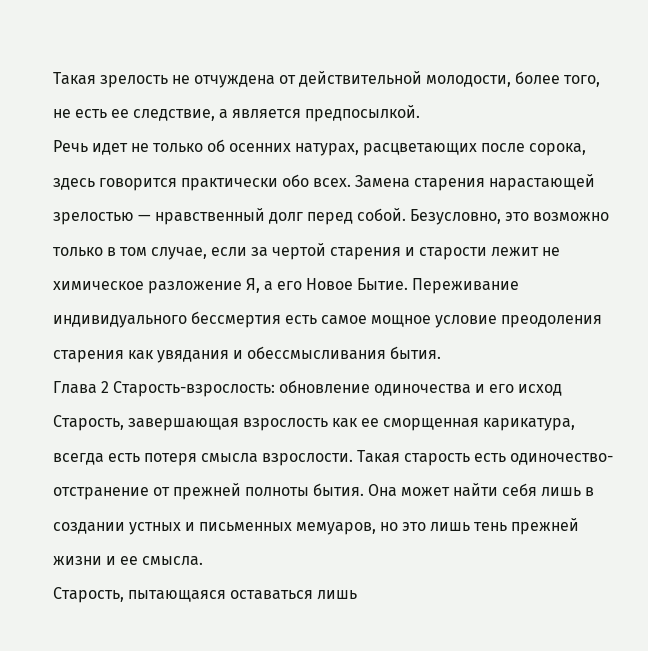Такая зрелость не отчуждена от действительной молодости, более того, не есть ее следствие, а является предпосылкой.
Речь идет не только об осенних натурах, расцветающих после сорока, здесь говорится практически обо всех. Замена старения нарастающей зрелостью — нравственный долг перед собой. Безусловно, это возможно только в том случае, если за чертой старения и старости лежит не химическое разложение Я, а его Новое Бытие. Переживание индивидуального бессмертия есть самое мощное условие преодоления старения как увядания и обессмысливания бытия.
Глава 2 Старость-взрослость: обновление одиночества и его исход
Старость, завершающая взрослость как ее сморщенная карикатура, всегда есть потеря смысла взрослости. Такая старость есть одиночество-отстранение от прежней полноты бытия. Она может найти себя лишь в создании устных и письменных мемуаров, но это лишь тень прежней жизни и ее смысла.
Старость, пытающаяся оставаться лишь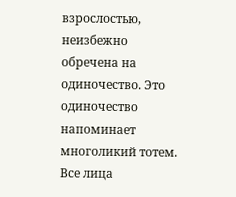взрослостью, неизбежно обречена на одиночество. Это одиночество напоминает многоликий тотем. Все лица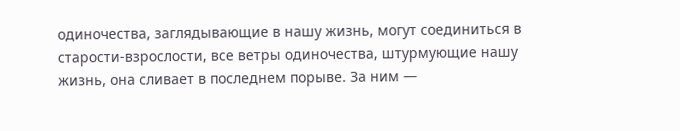одиночества, заглядывающие в нашу жизнь, могут соединиться в старости-взрослости, все ветры одиночества, штурмующие нашу жизнь, она сливает в последнем порыве. За ним —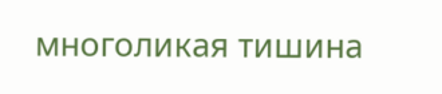многоликая тишина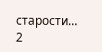старости…
2